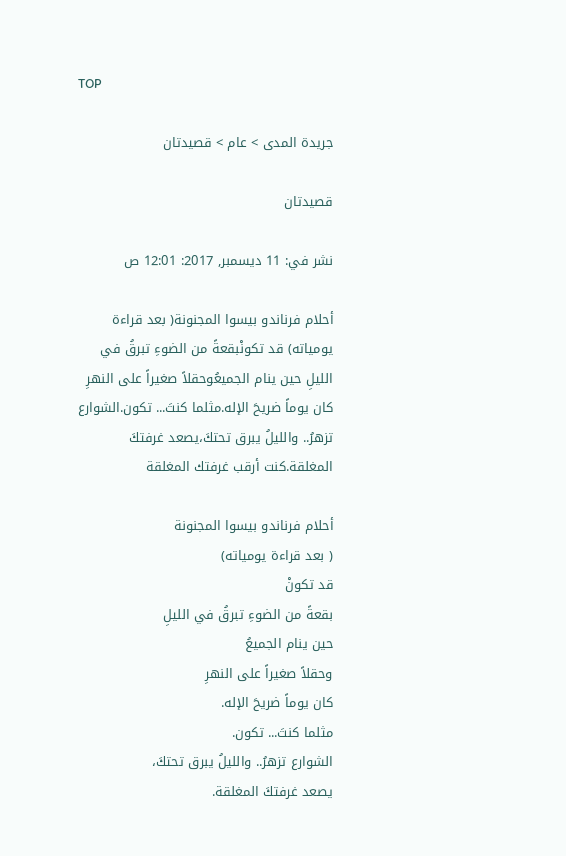TOP

جريدة المدى > عام > قصيدتان

قصيدتان

نشر في: 11 ديسمبر, 2017: 12:01 ص

أحلام فرناندو بيسوا المجنونة( بعد قراءة يومياته) قد تكونْبقعةً من الضوءِ تبرقُ في الليلِ حين ينام الجميعُوحقلاً صغيراً على النهرِ كان يوماً ضريحَ الإله.مثلما كنتَ... تكون.الشوارع تزهرُ.. والليلُ يبرق تحتكَ،يصعد غرفتكَ المغلقة.كنت أرقب غرفتك المغلقة

أحلام فرناندو بيسوا المجنونة
( بعد قراءة يومياته)
قد تكونْ
بقعةً من الضوءِ تبرقُ في الليلِ
حين ينام الجميعُ
وحقلاً صغيراً على النهرِ
كان يوماً ضريحَ الإله.
مثلما كنتَ... تكون.
الشوارع تزهرُ.. والليلُ يبرق تحتكَ،
يصعد غرفتكَ المغلقة.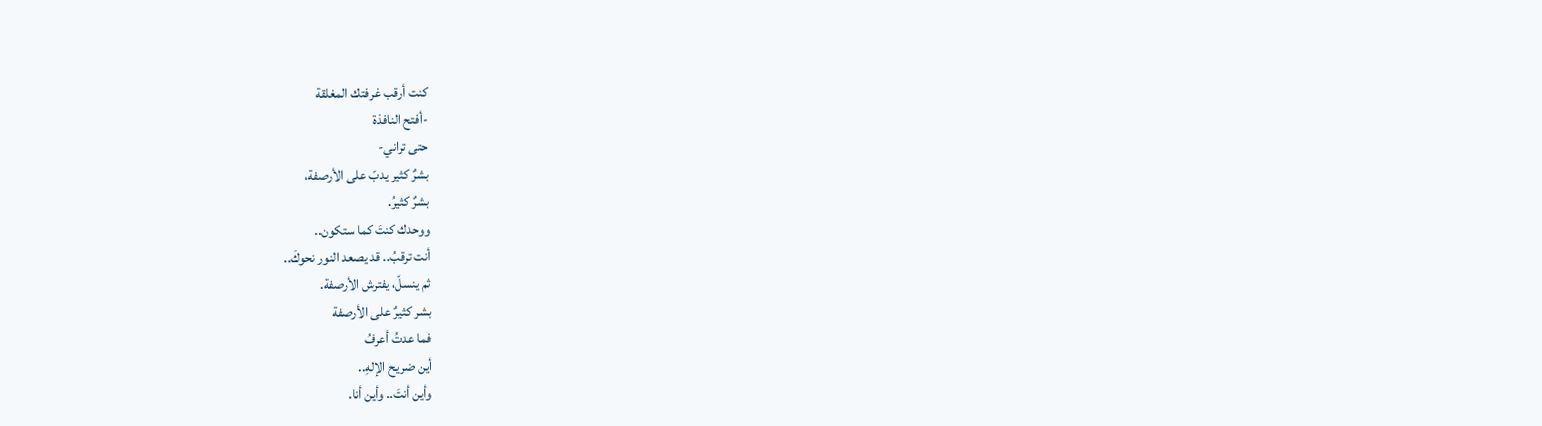كنت أرقب غرفتك المغلقة
-أفتح النافذة
حتى تراني-
بشرٌ كثير يدبّ على الأرصفة،
بشرٌ كثيرُ.
ووحدك كنتَ كما ستكون..
أنت ترقبُ.. قد يصعد النور نحوكَ..
ثم ينسلّ، يفترش الأرصفة.
بشر كثيرٌ على الأرصفة
فما عدتُ أعرفُ
أين ضريح الإلهِ..
وأين أنتَ.. وأين أنا.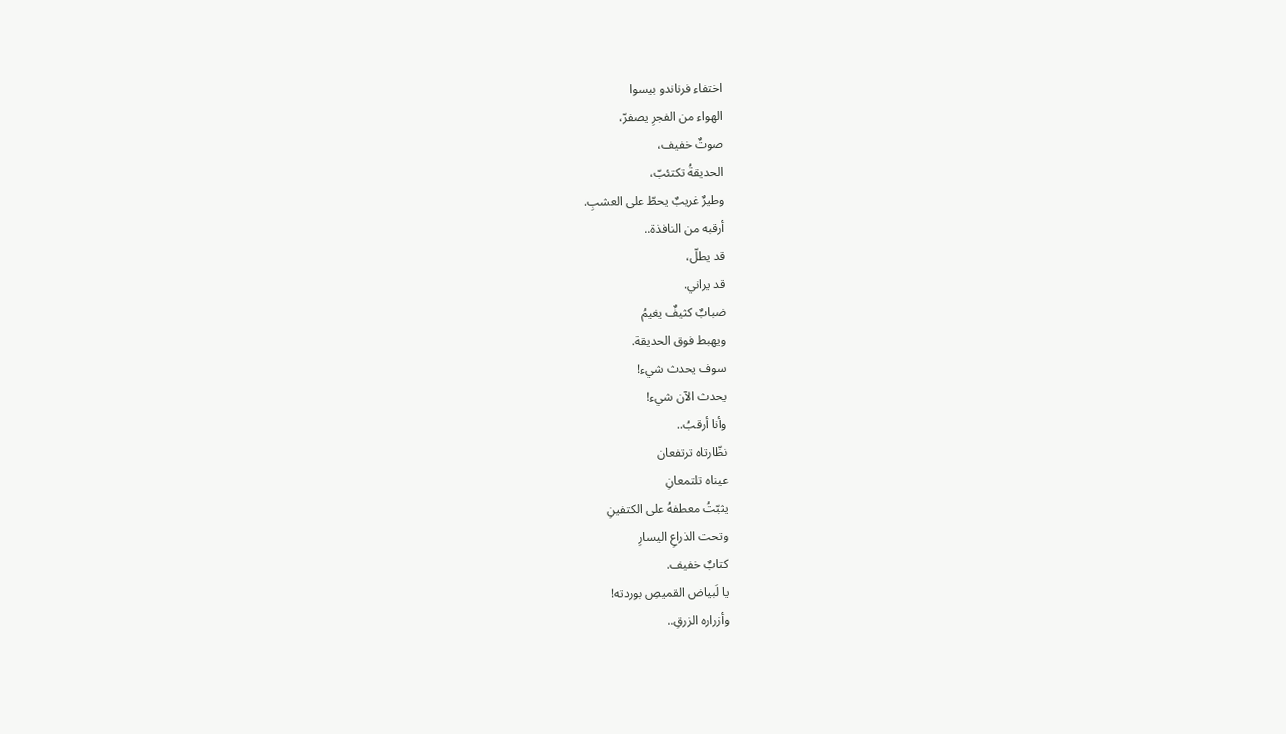اختفاء فرناندو بيسوا
الهواء من الفجرِ يصفرّ،
صوتٌ خفيف،
الحديقةُ تكتئبّ،
وطيرٌ غريبٌ يحطّ على العشبِ.
أرقبه من النافذة..
قد يطلّ،
قد يراني.
ضبابٌ كثيفٌ يغيمُ
ويهبط فوق الحديقة.
سوف يحدث شيء!
يحدث الآن شيء!
وأنا أرقبُ..
نظّارتاه ترتفعان
عيناه تلتمعانِ
يثبّتُ معطفهُ على الكتفينِ
وتحت الذراعِ اليسارِ
كتابٌ خفيف.
يا لَبياض القميصِ بوردته!
وأزراره الزرقِ..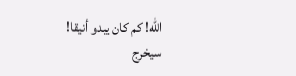الله! كم كان يبدو أنيقا!
سيخرج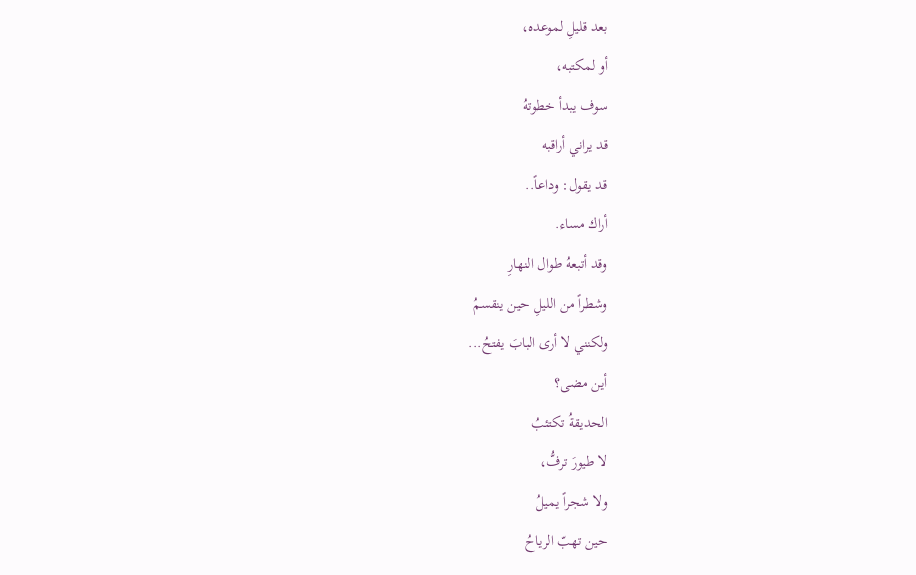بعد قليلِ لموعده،
أو لمكتبه،
سوف يبدأ خطوتهُ
قد يراني أراقبه
قد يقول: وداعاً..
أراك مساء.
وقد أتبعهُ طوال النهارِ
وشطراً من الليلِ حين ينقسمُ
ولكنني لا أرى البابَ يفتحُ...
أين مضى؟
الحديقةُ تكتئبُ
لا طيورَ ترفُّ،
ولا شجراً يميلُ
حين تهبّ الرياحُ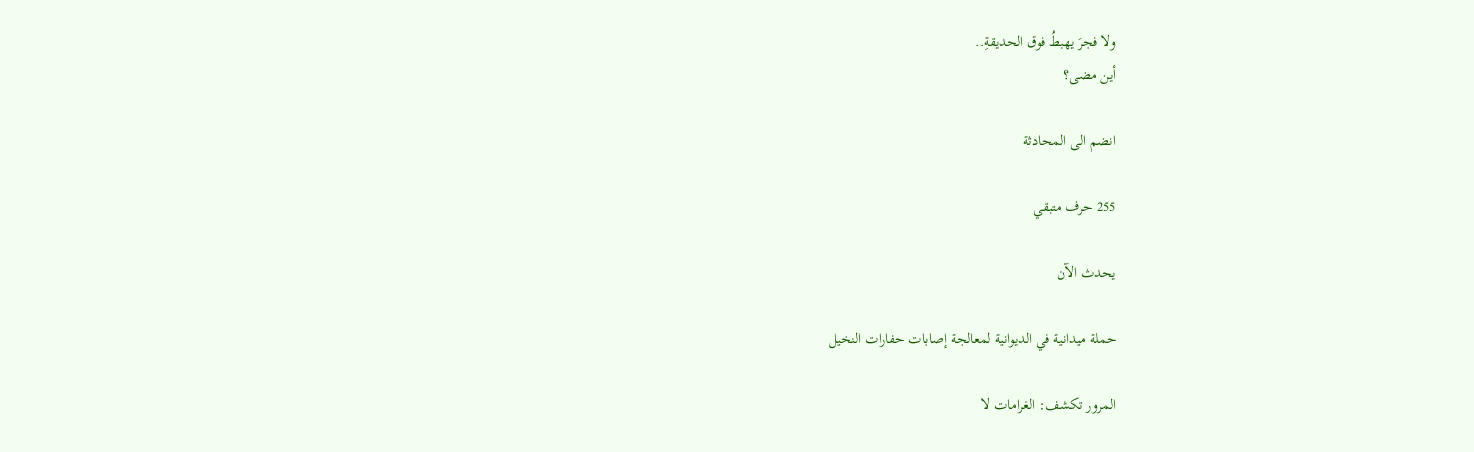ولا فجرَ يهبطُ فوق الحديقةِ..
أين مضى؟

انضم الى المحادثة

255 حرف متبقي

يحدث الآن

حملة ميدانية في الديوانية لمعالجة إصابات حفارات النخيل

المرور تكشف: الغرامات لا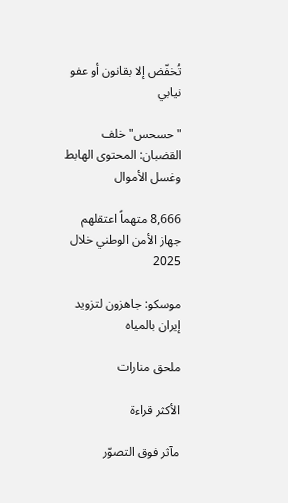تُخفّض إلا بقانون أو عفو نيابي

"حسحس" خلف القضبان: المحتوى الهابط وغسل الأموال

8,666 متهماً اعتقلهم جهاز الأمن الوطني خلال 2025

موسكو: جاهزون لتزويد إيران بالمياه

ملحق منارات

الأكثر قراءة

مآثر فوق التصوّر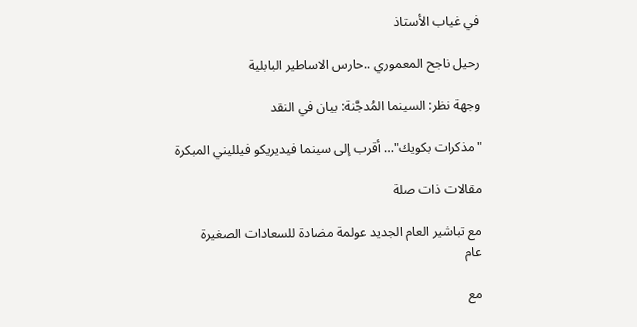في غياب الأستاذ

رحيل ناجح المعموري ..حارس الاساطير البابلية

وجهة نظر: السينما المُدجَّنة: بيان في النقد

"مذكرات بكويك"… أقرب إلى سينما فيديريكو فيلليني المبكرة

مقالات ذات صلة

مع تباشير العام الجديد عولمة مضادة للسعادات الصغيرة
عام

مع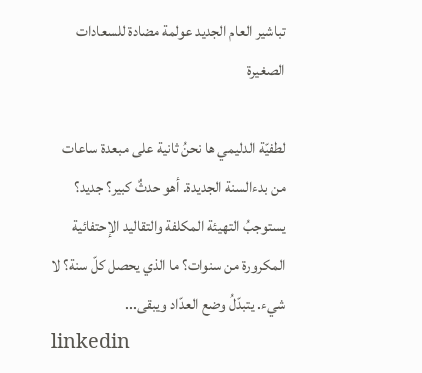تباشير العام الجديد عولمة مضادة للسعادات الصغيرة

لطفيّة الدليمي ها نحنُ ثانية على مبعدة ساعات من بدءالسنة الجديدة. أهو حدثٌ كبير؟ جديد؟ يستوجبُ التهيئة المكلفة والتقاليد الإحتفائية المكرورة من سنوات؟ ما الذي يحصل كلّ سنة؟ لا شيء. يتبدّلُ وضع العدّاد ويبقى...
linkedin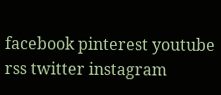facebook pinterest youtube rss twitter instagram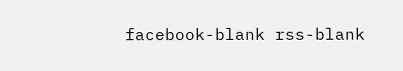facebook-blank rss-blank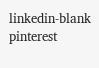linkedin-blank pinterest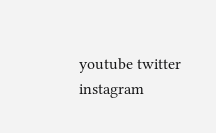youtube twitter instagram